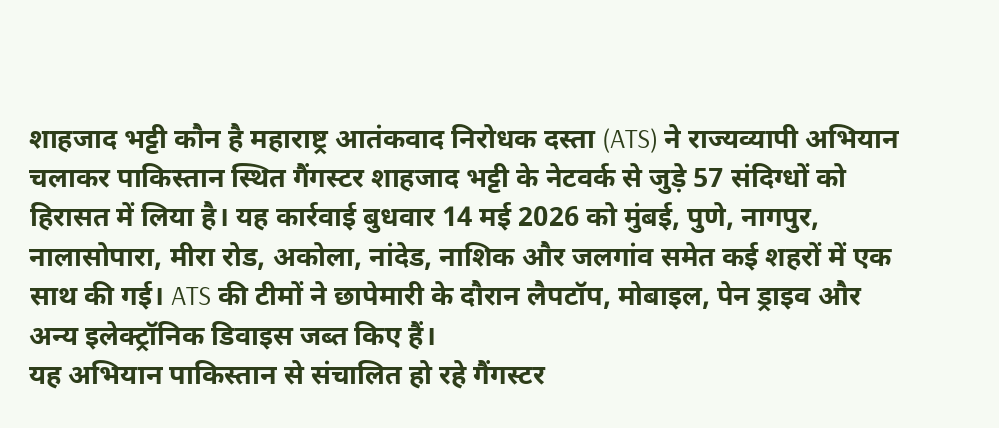शाहजाद भट्टी कौन है महाराष्ट्र आतंकवाद निरोधक दस्ता (ATS) ने राज्यव्यापी अभियान चलाकर पाकिस्तान स्थित गैंगस्टर शाहजाद भट्टी के नेटवर्क से जुड़े 57 संदिग्धों को हिरासत में लिया है। यह कार्रवाई बुधवार 14 मई 2026 को मुंबई, पुणे, नागपुर, नालासोपारा, मीरा रोड, अकोला, नांदेड, नाशिक और जलगांव समेत कई शहरों में एक साथ की गई। ATS की टीमों ने छापेमारी के दौरान लैपटॉप, मोबाइल, पेन ड्राइव और अन्य इलेक्ट्रॉनिक डिवाइस जब्त किए हैं।
यह अभियान पाकिस्तान से संचालित हो रहे गैंगस्टर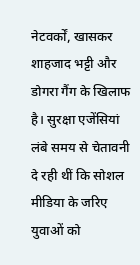नेटवर्कों, खासकर शाहजाद भट्टी और डोगरा गैंग के खिलाफ है। सुरक्षा एजेंसियां लंबे समय से चेतावनी दे रही थीं कि सोशल मीडिया के जरिए युवाओं को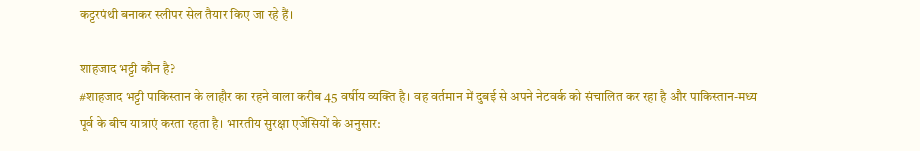कट्टरपंथी बनाकर स्लीपर सेल तैयार किए जा रहे हैं।

शाहजाद भट्टी कौन है?
#शाहजाद भट्टी पाकिस्तान के लाहौर का रहने वाला करीब 45 वर्षीय व्यक्ति है। वह वर्तमान में दुबई से अपने नेटवर्क को संचालित कर रहा है और पाकिस्तान-मध्य पूर्व के बीच यात्राएं करता रहता है। भारतीय सुरक्षा एजेंसियों के अनुसार: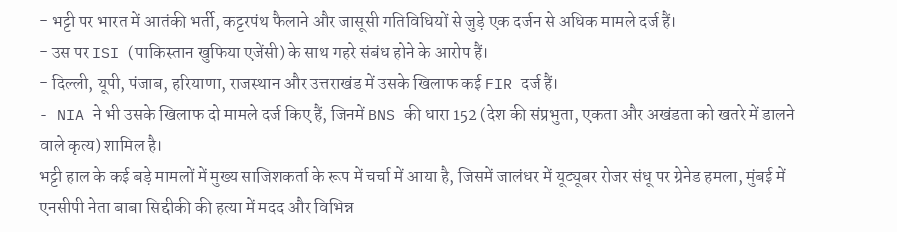- भट्टी पर भारत में आतंकी भर्ती, कट्टरपंथ फैलाने और जासूसी गतिविधियों से जुड़े एक दर्जन से अधिक मामले दर्ज हैं।
- उस पर ISI (पाकिस्तान खुफिया एजेंसी) के साथ गहरे संबंध होने के आरोप हैं।
- दिल्ली, यूपी, पंजाब, हरियाणा, राजस्थान और उत्तराखंड में उसके खिलाफ कई FIR दर्ज हैं।
- NIA ने भी उसके खिलाफ दो मामले दर्ज किए हैं, जिनमें BNS की धारा 152 (देश की संप्रभुता, एकता और अखंडता को खतरे में डालने वाले कृत्य) शामिल है।
भट्टी हाल के कई बड़े मामलों में मुख्य साजिशकर्ता के रूप में चर्चा में आया है, जिसमें जालंधर में यूट्यूबर रोजर संधू पर ग्रेनेड हमला, मुंबई में एनसीपी नेता बाबा सिद्दीकी की हत्या में मदद और विभिन्न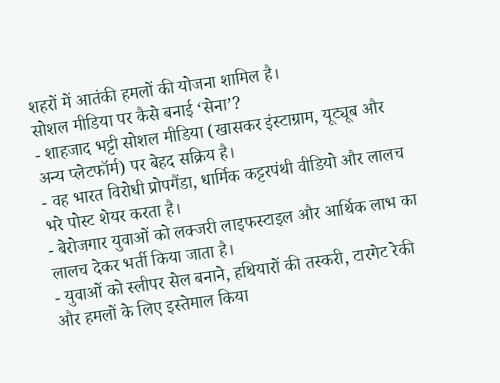शहरों में आतंकी हमलों की योजना शामिल है।
सोशल मीडिया पर कैसे बनाई ‘सेना’?
- शाहजाद भट्टी सोशल मीडिया (खासकर इंस्टाग्राम, यूट्यूब और अन्य प्लेटफॉर्म) पर बेहद सक्रिय है।
- वह भारत विरोधी प्रोपगैंडा, धार्मिक कट्टरपंथी वीडियो और लालच भरे पोस्ट शेयर करता है।
- बेरोजगार युवाओं को लक्जरी लाइफस्टाइल और आर्थिक लाभ का लालच देकर भर्ती किया जाता है।
- युवाओं को स्लीपर सेल बनाने, हथियारों की तस्करी, टारगेट रेकी और हमलों के लिए इस्तेमाल किया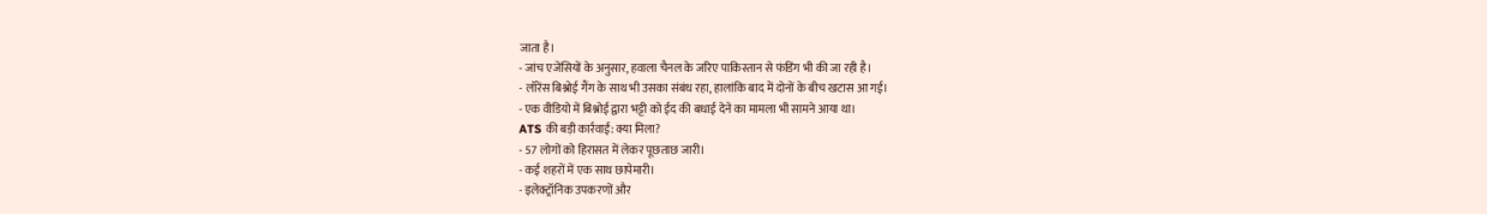जाता है।
- जांच एजेंसियों के अनुसार, हवाला चैनल के जरिए पाकिस्तान से फंडिंग भी की जा रही है।
- लॉरेंस बिश्नोई गैंग के साथ भी उसका संबंध रहा, हालांकि बाद में दोनों के बीच खटास आ गई।
- एक वीडियो में बिश्नोई द्वारा भट्टी को ईद की बधाई देने का मामला भी सामने आया था।
ATS की बड़ी कार्रवाई: क्या मिला?
- 57 लोगों को हिरासत में लेकर पूछताछ जारी।
- कई शहरों में एक साथ छापेमारी।
- इलेक्ट्रॉनिक उपकरणों और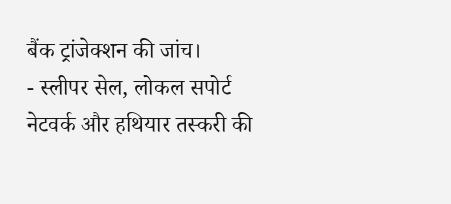बैंक ट्रांजेक्शन की जांच।
- स्लीपर सेल, लोकल सपोर्ट नेटवर्क और हथियार तस्करी की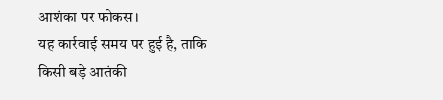आशंका पर फोकस।
यह कार्रवाई समय पर हुई है, ताकि किसी बड़े आतंकी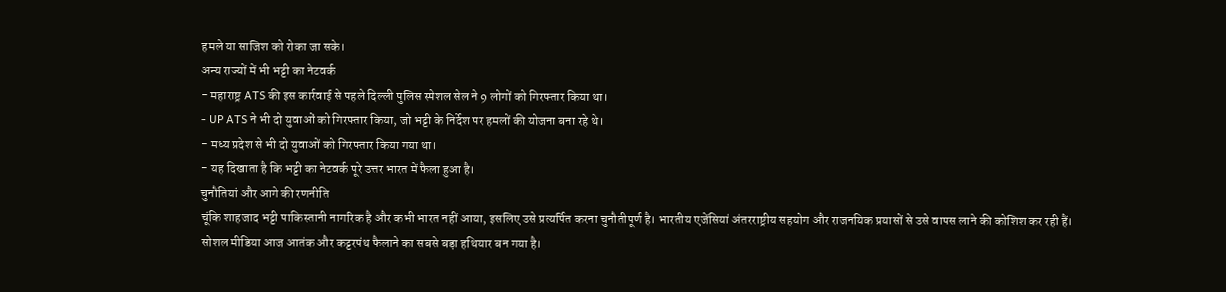हमले या साजिश को रोका जा सके।
अन्य राज्यों में भी भट्टी का नेटवर्क
- महाराष्ट्र ATS की इस कार्रवाई से पहले दिल्ली पुलिस स्पेशल सेल ने 9 लोगों को गिरफ्तार किया था।
- UP ATS ने भी दो युवाओं को गिरफ्तार किया, जो भट्टी के निर्देश पर हमलों की योजना बना रहे थे।
- मध्य प्रदेश से भी दो युवाओं को गिरफ्तार किया गया था।
- यह दिखाता है कि भट्टी का नेटवर्क पूरे उत्तर भारत में फैला हुआ है।
चुनौतियां और आगे की रणनीति
चूंकि शाहजाद भट्टी पाकिस्तानी नागरिक है और कभी भारत नहीं आया, इसलिए उसे प्रत्यर्पित करना चुनौतीपूर्ण है। भारतीय एजेंसियां अंतरराष्ट्रीय सहयोग और राजनयिक प्रयासों से उसे वापस लाने की कोशिश कर रही हैं।
सोशल मीडिया आज आतंक और कट्टरपंथ फैलाने का सबसे बड़ा हथियार बन गया है।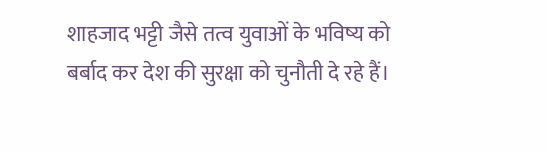शाहजाद भट्टी जैसे तत्व युवाओं के भविष्य को बर्बाद कर देश की सुरक्षा को चुनौती दे रहे हैं।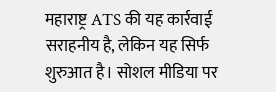महाराष्ट्र ATS की यह कार्रवाई सराहनीय है, लेकिन यह सिर्फ शुरुआत है। सोशल मीडिया पर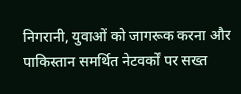निगरानी, युवाओं को जागरूक करना और पाकिस्तान समर्थित नेटवर्कों पर सख्त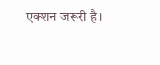एक्शन जरूरी है।